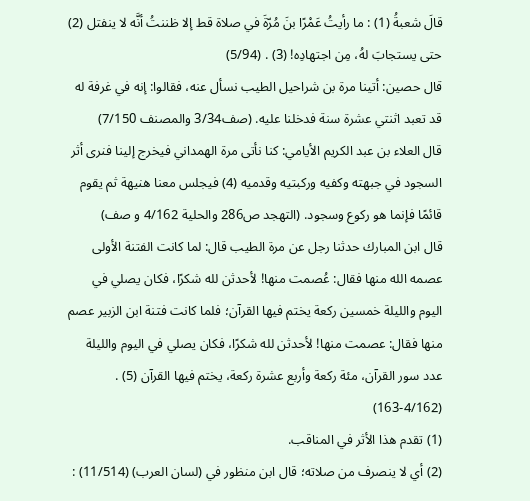قالَ شعبةُ (1) : ما رأيتُ عَمْرًا بنَ مُرّةَ في صلاة قط إلا ظننتُ أنَّه لا ينفتل (2) حتى يستجابَ لهُ، مِن اجتهادِه! (3) . (5/94)
قال حصين: أتينا مرة بن شراحيل الطيب نسأل عنه، فقالوا: إنه في غرفة له قد تعبد اثنتي عشرة سنة فدخلنا عليه. (صف3/34 والمصنف 7/150)
قال العلاء بن عبد الكريم الأيامي: كنا نأتى مرة الهمداني فيخرج إلينا فنرى أثر السجود في جبهته وكفيه وركبتيه وقدميه (4) فيجلس معنا هنيهة ثم يقوم قائمًا فإنما هو ركوع وسجود. (التهجد ص286 والحلية 4/162 و صف)
قال ابن المبارك حدثنا رجل عن مرة الطيب قال: لما كانت الفتنة الأولى عصمه الله منها فقال: عُصمت منها! لأحدثن لله شكرًا، فكان يصلي في اليوم والليلة خمسين ركعة يختم فيها القرآن؛ فلما كانت فتنة ابن الزبير عصم منها فقال: عصمت منها! لأحدثن لله شكرًا، فكان يصلي في اليوم والليلة عدد سور القرآن، مئة ركعة وأربع عشرة ركعة، يختم فيها القرآن (5) . (4/162-163)
(1) تقدم هذا الأثر في المناقب.
(2) أي لا ينصرف من صلاته؛ قال ابن منظور في (لسان العرب) (11/514) :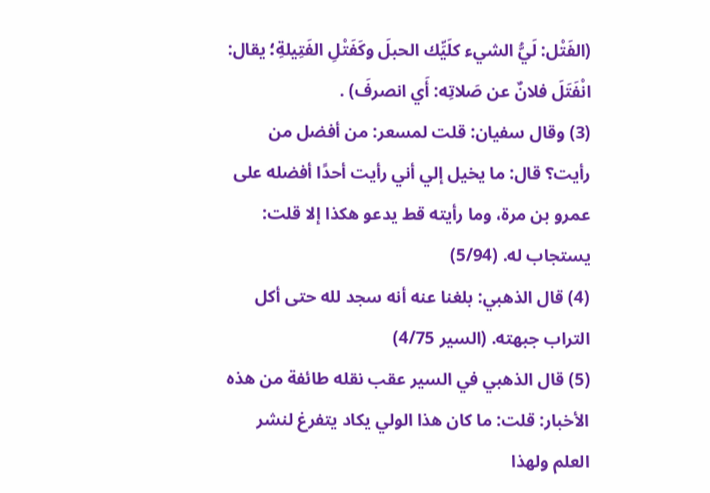(الفَتْل: لَيُّ الشيء كلَيِّك الحبلَ وكَفَتْلِ الفَتِيلةِ؛ يقال: انْفَتَلَ فلانٌ عن صَلاتِه: أَي انصرفَ) .
(3) وقال سفيان: قلت لمسعر: من أفضل من رأيت؟ قال: ما يخيل إلي أني رأيت أحدًا أفضله على عمرو بن مرة، وما رأيته قط يدعو هكذا إلا قلت: يستجاب له. (5/94)
(4) قال الذهبي: بلغنا عنه أنه سجد لله حتى أكل التراب جبهته. (السير 4/75)
(5) قال الذهبي في السير عقب نقله طائفة من هذه الأخبار: قلت: ما كان هذا الولي يكاد يتفرغ لنشر العلم ولهذا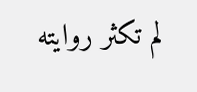لم تكثر روايته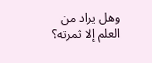وهل يراد من العلم إلا ثمرته؟